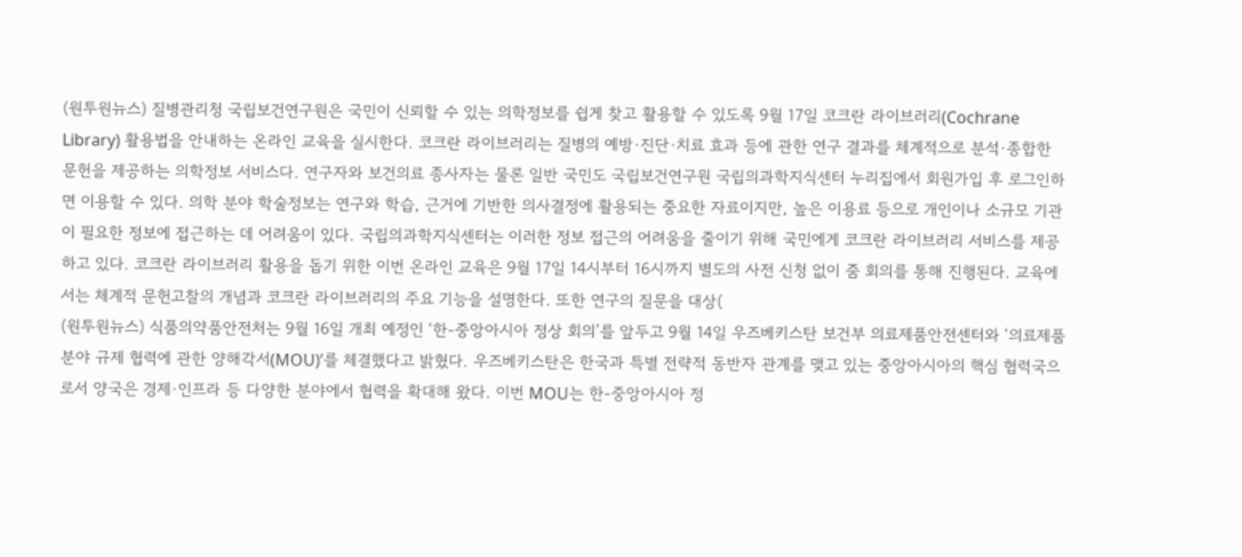(원투원뉴스) 질병관리청 국립보건연구원은 국민이 신뢰할 수 있는 의학정보를 쉽게 찾고 활용할 수 있도록 9월 17일 코크란 라이브러리(Cochrane Library) 활용법을 안내하는 온라인 교육을 실시한다. 코크란 라이브러리는 질병의 예방·진단·치료 효과 등에 관한 연구 결과를 체계적으로 분석·종합한 문헌을 제공하는 의학정보 서비스다. 연구자와 보건의료 종사자는 물론 일반 국민도 국립보건연구원 국립의과학지식센터 누리집에서 회원가입 후 로그인하면 이용할 수 있다. 의학 분야 학술정보는 연구와 학습, 근거에 기반한 의사결정에 활용되는 중요한 자료이지만, 높은 이용료 등으로 개인이나 소규모 기관이 필요한 정보에 접근하는 데 어려움이 있다. 국립의과학지식센터는 이러한 정보 접근의 어려움을 줄이기 위해 국민에게 코크란 라이브러리 서비스를 제공하고 있다. 코크란 라이브러리 활용을 돕기 위한 이번 온라인 교육은 9월 17일 14시부터 16시까지 별도의 사전 신청 없이 줌 회의를 통해 진행된다. 교육에서는 체계적 문헌고찰의 개념과 코크란 라이브러리의 주요 기능을 설명한다. 또한 연구의 질문을 대상(
(원투원뉴스) 식품의약품안전처는 9월 16일 개최 예정인 ‘한-중앙아시아 정상 회의’를 앞두고 9월 14일 우즈베키스탄 보건부 의료제품안전센터와 ‘의료제품 분야 규제 협력에 관한 양해각서(MOU)’를 체결했다고 밝혔다. 우즈베키스탄은 한국과 특별 전략적 동반자 관계를 맺고 있는 중앙아시아의 핵심 협력국으로서 양국은 경제·인프라 등 다양한 분야에서 협력을 확대해 왔다. 이번 MOU는 한-중앙아시아 정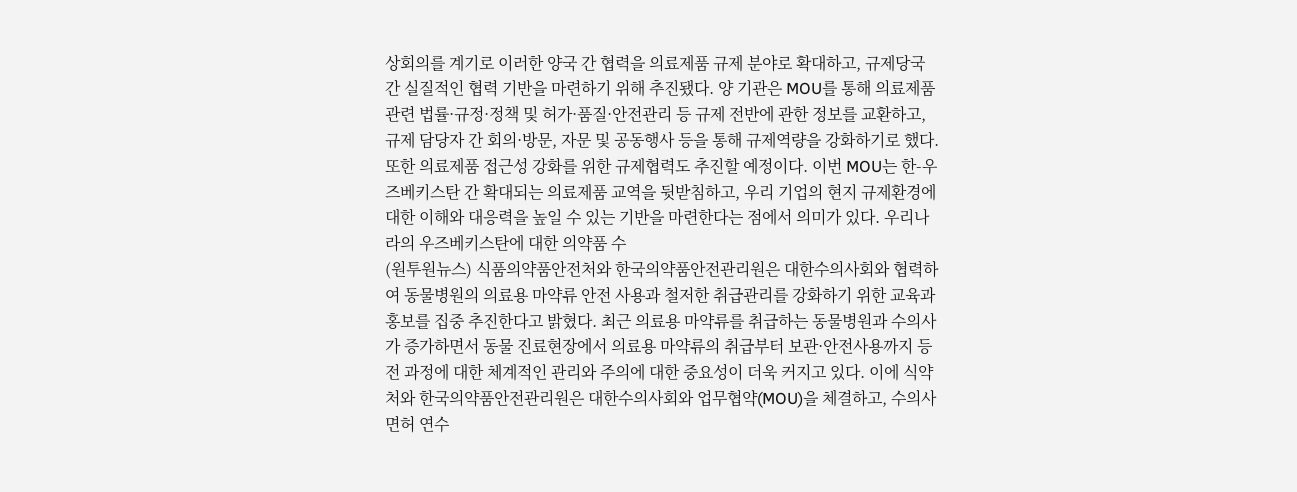상회의를 계기로 이러한 양국 간 협력을 의료제품 규제 분야로 확대하고, 규제당국 간 실질적인 협력 기반을 마련하기 위해 추진됐다. 양 기관은 MOU를 통해 의료제품 관련 법률·규정·정책 및 허가·품질·안전관리 등 규제 전반에 관한 정보를 교환하고, 규제 담당자 간 회의·방문, 자문 및 공동행사 등을 통해 규제역량을 강화하기로 했다. 또한 의료제품 접근성 강화를 위한 규제협력도 추진할 예정이다. 이번 MOU는 한-우즈베키스탄 간 확대되는 의료제품 교역을 뒷받침하고, 우리 기업의 현지 규제환경에 대한 이해와 대응력을 높일 수 있는 기반을 마련한다는 점에서 의미가 있다. 우리나라의 우즈베키스탄에 대한 의약품 수
(원투원뉴스) 식품의약품안전처와 한국의약품안전관리원은 대한수의사회와 협력하여 동물병원의 의료용 마약류 안전 사용과 철저한 취급관리를 강화하기 위한 교육과 홍보를 집중 추진한다고 밝혔다. 최근 의료용 마약류를 취급하는 동물병원과 수의사가 증가하면서 동물 진료현장에서 의료용 마약류의 취급부터 보관·안전사용까지 등 전 과정에 대한 체계적인 관리와 주의에 대한 중요성이 더욱 커지고 있다. 이에 식약처와 한국의약품안전관리원은 대한수의사회와 업무협약(MOU)을 체결하고, 수의사 면허 연수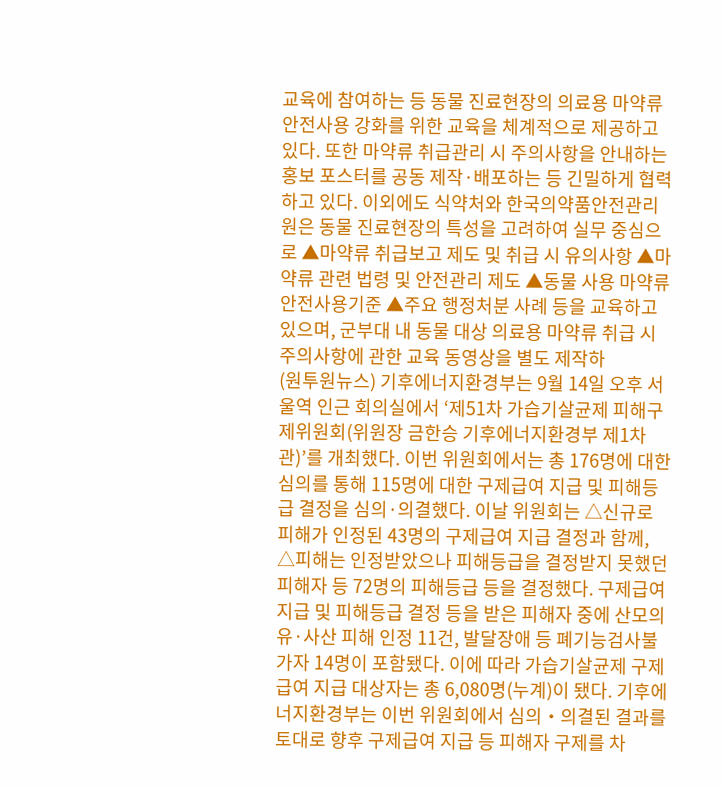교육에 참여하는 등 동물 진료현장의 의료용 마약류 안전사용 강화를 위한 교육을 체계적으로 제공하고 있다. 또한 마약류 취급관리 시 주의사항을 안내하는 홍보 포스터를 공동 제작·배포하는 등 긴밀하게 협력하고 있다. 이외에도 식약처와 한국의약품안전관리원은 동물 진료현장의 특성을 고려하여 실무 중심으로 ▲마약류 취급보고 제도 및 취급 시 유의사항 ▲마약류 관련 법령 및 안전관리 제도 ▲동물 사용 마약류 안전사용기준 ▲주요 행정처분 사례 등을 교육하고 있으며, 군부대 내 동물 대상 의료용 마약류 취급 시 주의사항에 관한 교육 동영상을 별도 제작하
(원투원뉴스) 기후에너지환경부는 9월 14일 오후 서울역 인근 회의실에서 ‘제51차 가습기살균제 피해구제위원회(위원장 금한승 기후에너지환경부 제1차관)’를 개최했다. 이번 위원회에서는 총 176명에 대한 심의를 통해 115명에 대한 구제급여 지급 및 피해등급 결정을 심의·의결했다. 이날 위원회는 △신규로 피해가 인정된 43명의 구제급여 지급 결정과 함께, △피해는 인정받았으나 피해등급을 결정받지 못했던 피해자 등 72명의 피해등급 등을 결정했다. 구제급여 지급 및 피해등급 결정 등을 받은 피해자 중에 산모의 유·사산 피해 인정 11건, 발달장애 등 폐기능검사불가자 14명이 포함됐다. 이에 따라 가습기살균제 구제급여 지급 대상자는 총 6,080명(누계)이 됐다. 기후에너지환경부는 이번 위원회에서 심의‧의결된 결과를 토대로 향후 구제급여 지급 등 피해자 구제를 차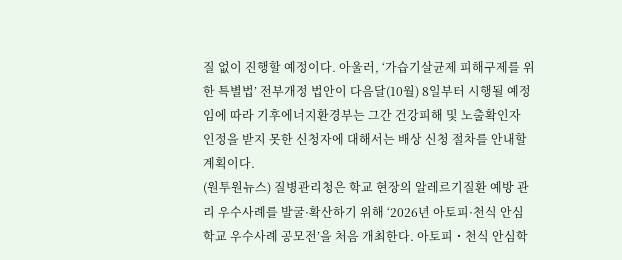질 없이 진행할 예정이다. 아울러, ‘가습기살균제 피해구제를 위한 특별법’ 전부개정 법안이 다음달(10월) 8일부터 시행될 예정임에 따라 기후에너지환경부는 그간 건강피해 및 노출확인자 인정을 받지 못한 신청자에 대해서는 배상 신청 절차를 안내할 계획이다.
(원투원뉴스) 질병관리청은 학교 현장의 알레르기질환 예방 관리 우수사례를 발굴·확산하기 위해 ‘2026년 아토피·천식 안심학교 우수사례 공모전’을 처음 개최한다. 아토피・천식 안심학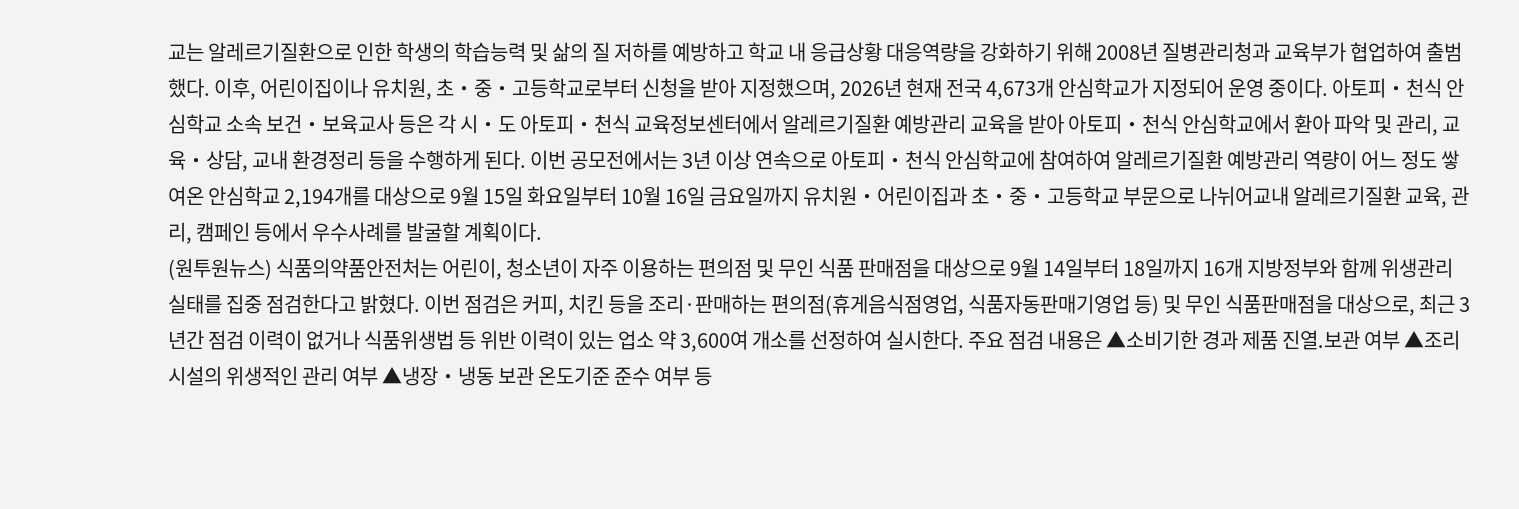교는 알레르기질환으로 인한 학생의 학습능력 및 삶의 질 저하를 예방하고 학교 내 응급상황 대응역량을 강화하기 위해 2008년 질병관리청과 교육부가 협업하여 출범했다. 이후, 어린이집이나 유치원, 초・중・고등학교로부터 신청을 받아 지정했으며, 2026년 현재 전국 4,673개 안심학교가 지정되어 운영 중이다. 아토피・천식 안심학교 소속 보건・보육교사 등은 각 시・도 아토피・천식 교육정보센터에서 알레르기질환 예방관리 교육을 받아 아토피・천식 안심학교에서 환아 파악 및 관리, 교육・상담, 교내 환경정리 등을 수행하게 된다. 이번 공모전에서는 3년 이상 연속으로 아토피・천식 안심학교에 참여하여 알레르기질환 예방관리 역량이 어느 정도 쌓여온 안심학교 2,194개를 대상으로 9월 15일 화요일부터 10월 16일 금요일까지 유치원・어린이집과 초・중・고등학교 부문으로 나뉘어교내 알레르기질환 교육, 관리, 캠페인 등에서 우수사례를 발굴할 계획이다.
(원투원뉴스) 식품의약품안전처는 어린이, 청소년이 자주 이용하는 편의점 및 무인 식품 판매점을 대상으로 9월 14일부터 18일까지 16개 지방정부와 함께 위생관리 실태를 집중 점검한다고 밝혔다. 이번 점검은 커피, 치킨 등을 조리·판매하는 편의점(휴게음식점영업, 식품자동판매기영업 등) 및 무인 식품판매점을 대상으로, 최근 3년간 점검 이력이 없거나 식품위생법 등 위반 이력이 있는 업소 약 3,600여 개소를 선정하여 실시한다. 주요 점검 내용은 ▲소비기한 경과 제품 진열․보관 여부 ▲조리 시설의 위생적인 관리 여부 ▲냉장‧냉동 보관 온도기준 준수 여부 등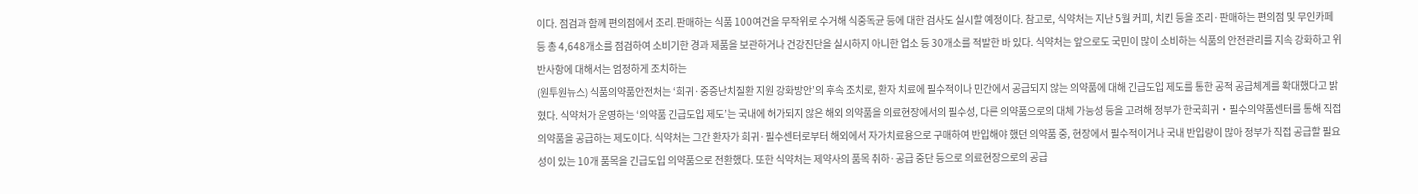이다. 점검과 함께 편의점에서 조리․판매하는 식품 100여건을 무작위로 수거해 식중독균 등에 대한 검사도 실시할 예정이다. 참고로, 식약처는 지난 5월 커피, 치킨 등을 조리·판매하는 편의점 및 무인카페 등 총 4,648개소를 점검하여 소비기한 경과 제품을 보관하거나 건강진단을 실시하지 아니한 업소 등 30개소를 적발한 바 있다. 식약처는 앞으로도 국민이 많이 소비하는 식품의 안전관리를 지속 강화하고 위반사항에 대해서는 엄정하게 조치하는
(원투원뉴스) 식품의약품안전처는 ‘희귀·중증난치질환 지원 강화방안’의 후속 조치로, 환자 치료에 필수적이나 민간에서 공급되지 않는 의약품에 대해 긴급도입 제도를 통한 공적 공급체계를 확대했다고 밝혔다. 식약처가 운영하는 ‘의약품 긴급도입 제도’는 국내에 허가되지 않은 해외 의약품을 의료현장에서의 필수성, 다른 의약품으로의 대체 가능성 등을 고려해 정부가 한국희귀‧필수의약품센터를 통해 직접 의약품을 공급하는 제도이다. 식약처는 그간 환자가 희귀·필수센터로부터 해외에서 자가치료용으로 구매하여 반입해야 했던 의약품 중, 현장에서 필수적이거나 국내 반입량이 많아 정부가 직접 공급할 필요성이 있는 10개 품목을 긴급도입 의약품으로 전환했다. 또한 식약처는 제약사의 품목 취하·공급 중단 등으로 의료현장으로의 공급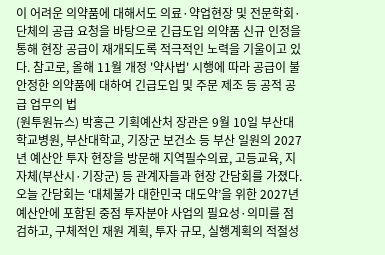이 어려운 의약품에 대해서도 의료·약업현장 및 전문학회·단체의 공급 요청을 바탕으로 긴급도입 의약품 신규 인정을 통해 현장 공급이 재개되도록 적극적인 노력을 기울이고 있다. 참고로, 올해 11월 개정 '약사법' 시행에 따라 공급이 불안정한 의약품에 대하여 긴급도입 및 주문 제조 등 공적 공급 업무의 법
(원투원뉴스) 박홍근 기획예산처 장관은 9월 10일 부산대학교병원, 부산대학교, 기장군 보건소 등 부산 일원의 2027년 예산안 투자 현장을 방문해 지역필수의료, 고등교육, 지자체(부산시·기장군) 등 관계자들과 현장 간담회를 가졌다. 오늘 간담회는 ‘대체불가 대한민국 대도약’을 위한 2027년 예산안에 포함된 중점 투자분야 사업의 필요성·의미를 점검하고, 구체적인 재원 계획, 투자 규모, 실행계획의 적절성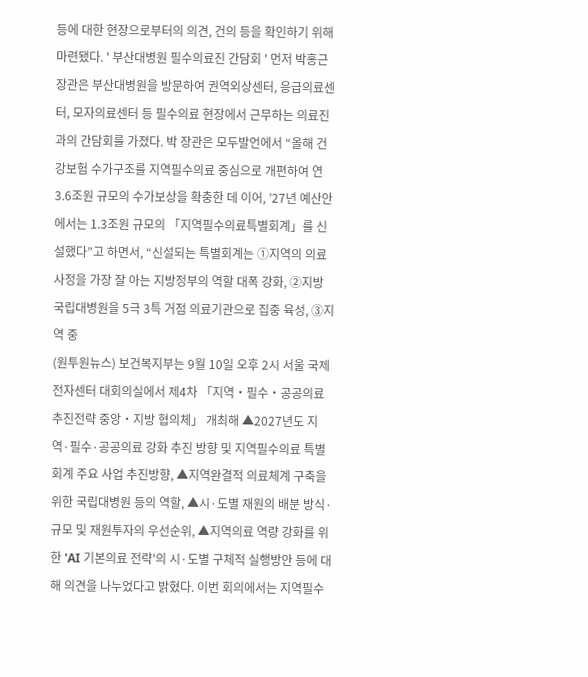등에 대한 현장으로부터의 의견, 건의 등을 확인하기 위해 마련됐다. ' 부산대병원 필수의료진 간담회 ' 먼저 박홍근 장관은 부산대병원을 방문하여 권역외상센터, 응급의료센터, 모자의료센터 등 필수의료 현장에서 근무하는 의료진과의 간담회를 가졌다. 박 장관은 모두발언에서 “올해 건강보험 수가구조를 지역필수의료 중심으로 개편하여 연 3.6조원 규모의 수가보상을 확충한 데 이어, ’27년 예산안에서는 1.3조원 규모의 「지역필수의료특별회계」를 신설했다”고 하면서, “신설되는 특별회계는 ①지역의 의료사정을 가장 잘 아는 지방정부의 역할 대폭 강화, ②지방 국립대병원을 5극 3특 거점 의료기관으로 집중 육성, ③지역 중
(원투원뉴스) 보건복지부는 9월 10일 오후 2시 서울 국제전자센터 대회의실에서 제4차 「지역‧필수‧공공의료 추진전략 중앙‧지방 협의체」 개최해 ▲2027년도 지역·필수·공공의료 강화 추진 방향 및 지역필수의료 특별회계 주요 사업 추진방향, ▲지역완결적 의료체계 구축을 위한 국립대병원 등의 역할, ▲시·도별 재원의 배분 방식·규모 및 재원투자의 우선순위, ▲지역의료 역량 강화를 위한 'AI 기본의료 전략'의 시·도별 구체적 실행방안 등에 대해 의견을 나누었다고 밝혔다. 이번 회의에서는 지역필수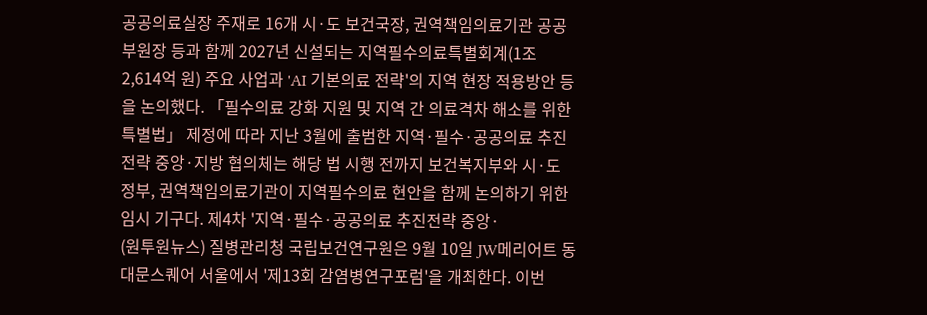공공의료실장 주재로 16개 시·도 보건국장, 권역책임의료기관 공공부원장 등과 함께 2027년 신설되는 지역필수의료특별회계(1조 2,614억 원) 주요 사업과 'AI 기본의료 전략'의 지역 현장 적용방안 등을 논의했다. 「필수의료 강화 지원 및 지역 간 의료격차 해소를 위한 특별법」 제정에 따라 지난 3월에 출범한 지역·필수·공공의료 추진전략 중앙·지방 협의체는 해당 법 시행 전까지 보건복지부와 시·도 정부, 권역책임의료기관이 지역필수의료 현안을 함께 논의하기 위한 임시 기구다. 제4차 '지역·필수·공공의료 추진전략 중앙·
(원투원뉴스) 질병관리청 국립보건연구원은 9월 10일 JW메리어트 동대문스퀘어 서울에서 '제13회 감염병연구포럼'을 개최한다. 이번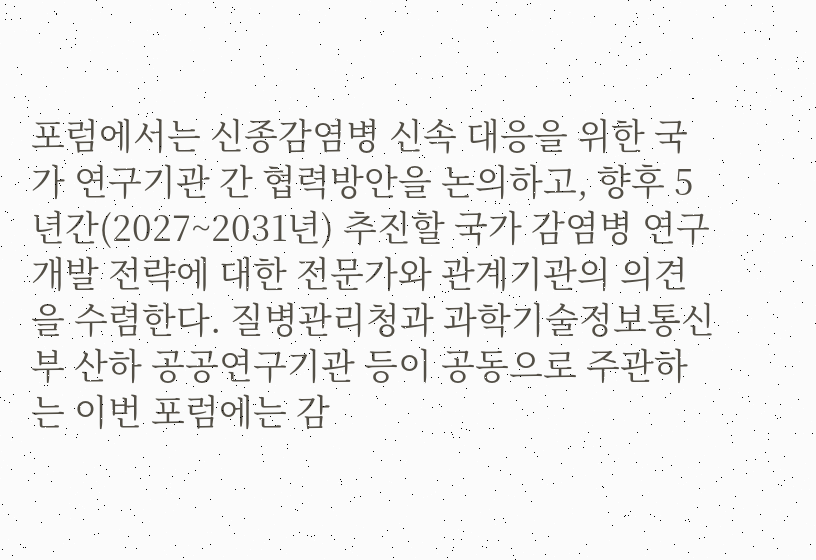포럼에서는 신종감염병 신속 대응을 위한 국가 연구기관 간 협력방안을 논의하고, 향후 5년간(2027~2031년) 추진할 국가 감염병 연구개발 전략에 대한 전문가와 관계기관의 의견을 수렴한다. 질병관리청과 과학기술정보통신부 산하 공공연구기관 등이 공동으로 주관하는 이번 포럼에는 감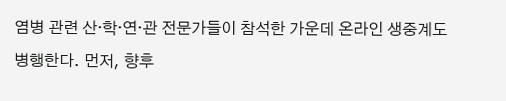염병 관련 산·학·연·관 전문가들이 참석한 가운데 온라인 생중계도 병행한다. 먼저, 향후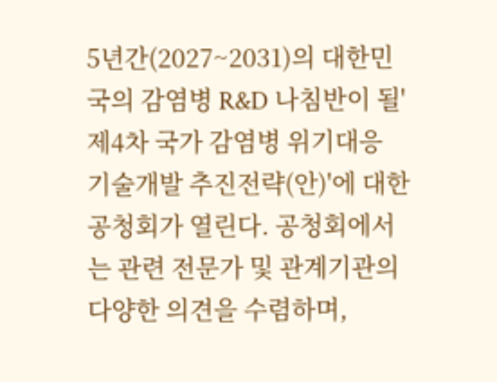5년간(2027~2031)의 대한민국의 감염병 R&D 나침반이 될'제4차 국가 감염병 위기대응 기술개발 추진전략(안)'에 대한 공청회가 열린다. 공청회에서는 관련 전문가 및 관계기관의 다양한 의견을 수렴하며,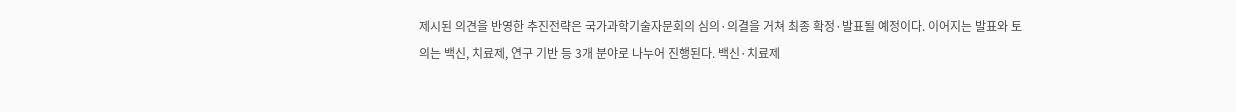제시된 의견을 반영한 추진전략은 국가과학기술자문회의 심의·의결을 거쳐 최종 확정·발표될 예정이다. 이어지는 발표와 토의는 백신, 치료제, 연구 기반 등 3개 분야로 나누어 진행된다. 백신·치료제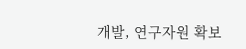개발, 연구자원 확보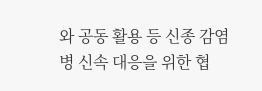와 공동 활용 등 신종 감염병 신속 대응을 위한 협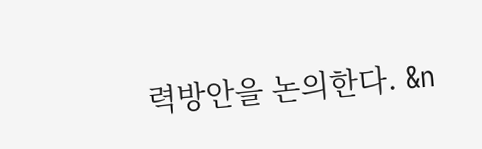력방안을 논의한다. &n